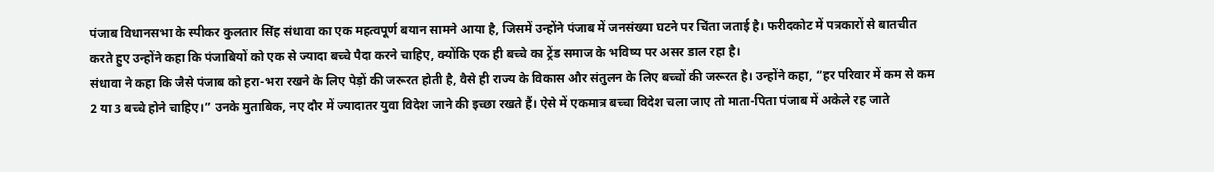पंजाब विधानसभा के स्पीकर कुलतार सिंह संधावा का एक महत्वपूर्ण बयान सामने आया है, जिसमें उन्होंने पंजाब में जनसंख्या घटने पर चिंता जताई है। फरीदकोट में पत्रकारों से बातचीत करते हुए उन्होंने कहा कि पंजाबियों को एक से ज्यादा बच्चे पैदा करने चाहिए, क्योंकि एक ही बच्चे का ट्रेंड समाज के भविष्य पर असर डाल रहा है।
संधावा ने कहा कि जैसे पंजाब को हरा-भरा रखने के लिए पेड़ों की जरूरत होती है, वैसे ही राज्य के विकास और संतुलन के लिए बच्चों की जरूरत है। उन्होंने कहा, “हर परिवार में कम से कम 2 या 3 बच्चे होने चाहिए।” उनके मुताबिक, नए दौर में ज्यादातर युवा विदेश जाने की इच्छा रखते हैं। ऐसे में एकमात्र बच्चा विदेश चला जाए तो माता-पिता पंजाब में अकेले रह जाते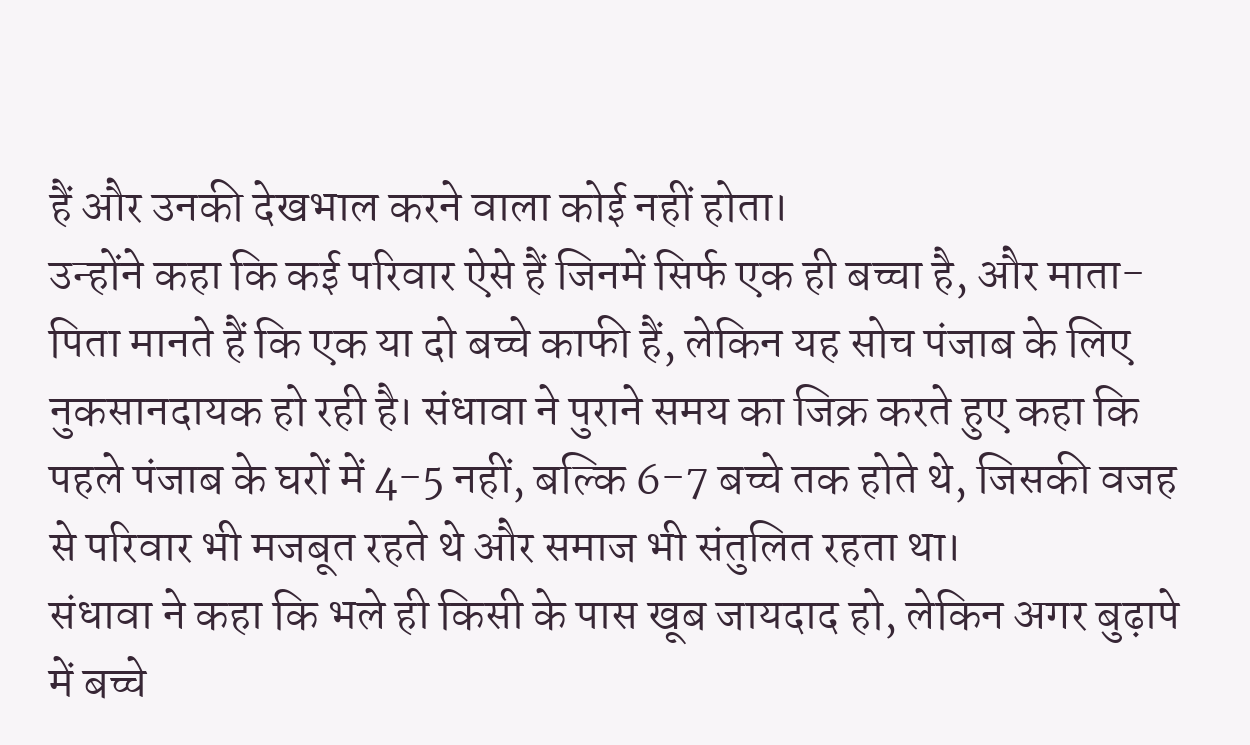हैं और उनकी देखभाल करने वाला कोई नहीं होता।
उन्होंने कहा कि कई परिवार ऐसे हैं जिनमें सिर्फ एक ही बच्चा है, और माता-पिता मानते हैं कि एक या दो बच्चे काफी हैं, लेकिन यह सोच पंजाब के लिए नुकसानदायक हो रही है। संधावा ने पुराने समय का जिक्र करते हुए कहा कि पहले पंजाब के घरों में 4-5 नहीं, बल्कि 6-7 बच्चे तक होते थे, जिसकी वजह से परिवार भी मजबूत रहते थे और समाज भी संतुलित रहता था।
संधावा ने कहा कि भले ही किसी के पास खूब जायदाद हो, लेकिन अगर बुढ़ापे में बच्चे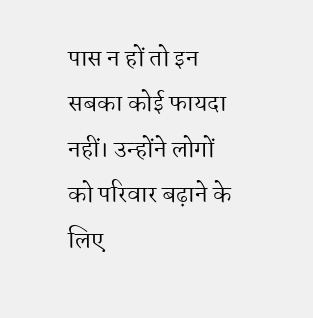पास न हों तो इन सबका कोई फायदा नहीं। उन्होंने लोगों को परिवार बढ़ाने के लिए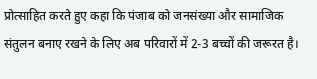प्रोत्साहित करते हुए कहा कि पंजाब को जनसंख्या और सामाजिक संतुलन बनाए रखने के लिए अब परिवारों में 2-3 बच्चों की जरूरत है।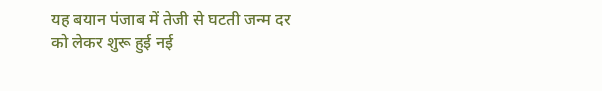यह बयान पंजाब में तेजी से घटती जन्म दर को लेकर शुरू हुई नई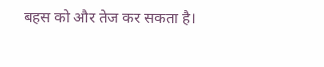बहस को और तेज कर सकता है।